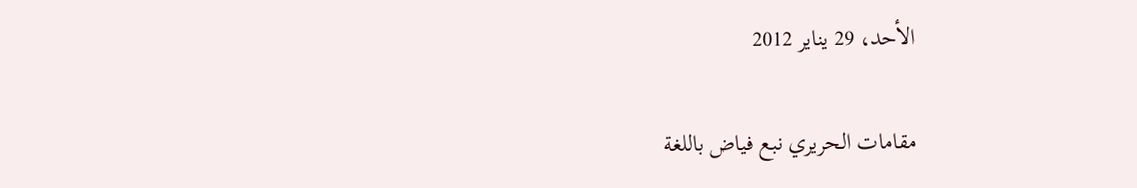الأحد، 29 يناير 2012

مقامات الحريري نبع فياض باللغة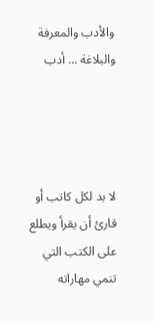والأدب والمعرفة والبلاغة ... أدب




لا بد لكل كاتب أو قارئ أن يقرأ ويطلع على الكتب التي تنمي مهاراته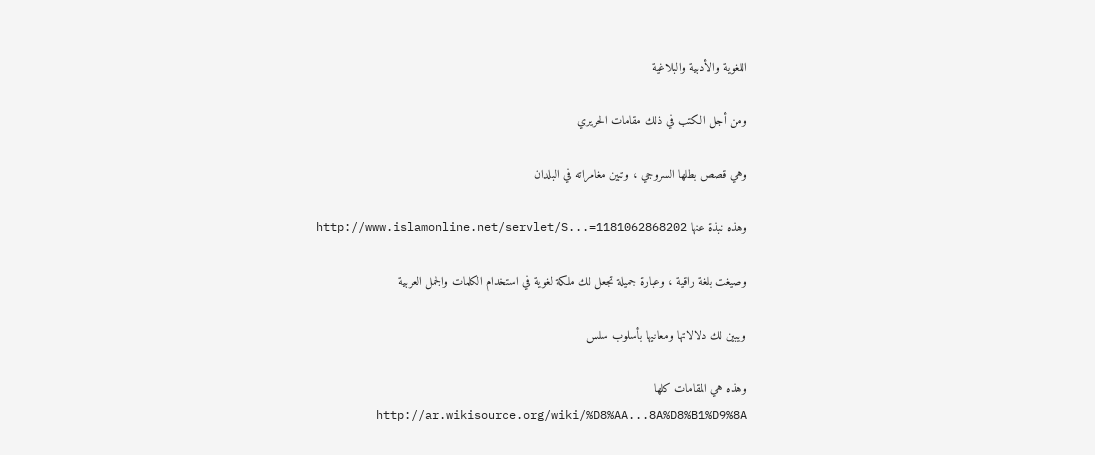اللغوية والأدبية والبلاغية

ومن أجل الكتب في ذلك مقامات الحريري

وهي قصص بطلها السروجي ، وتبين مغامراته في البلدان

وهذه نبذة عنها http://www.islamonline.net/servlet/S...=1181062868202

وصيغت بلغة راقية ، وعبارة جميلة تجعل لك ملكة لغوية في استخدام الكلمات والجمل العربية

ويبين لك دلالاتها ومعانيها بأسلوب سلس

وهذه هي المقامات كلها http://ar.wikisource.org/wiki/%D8%AA...8A%D8%B1%D9%8A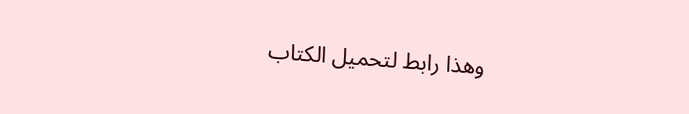وهذا رابط لتحميل الكتاب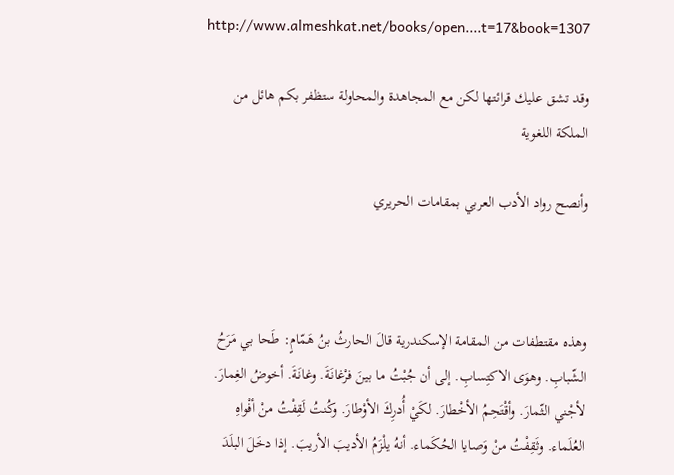http://www.almeshkat.net/books/open....t=17&book=1307

وقد تشق عليك قرائتها لكن مع المجاهدة والمحاولة ستظفر بكم هائل من الملكة اللغوية

وأنصح رواد الأدب العربي بمقامات الحريري



وهذه مقتطفات من المقامة الإسكندرية قالَ الحارثُ بنُ هَمّامٍ: طَحا بي مَرَحُ الشّبابِ. وهوَى الاكتِسابِ. إلى أن جُبْتُ ما بينَ فرْغانَةَ. وغانَةَ. أخوضُ الغِمارَ. لأجْني الثّمارَ. وأقْتَحِمُ الأخْطارَ. لكَيْ أُدرِكَ الأوْطارَ. وكُنتُ لَقِفْتُ منْ أفْواهِ العُلَماء. وثَقِفْتُ منْ وَصايا الحُكَماء. أنهُ يلْزَمُ الأديبَ الأريبَ. إذا دخَلَ البلَدَ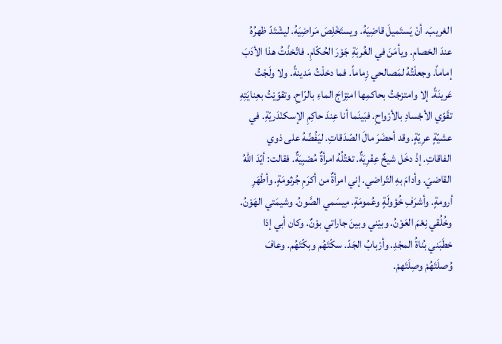الغريبَ. أنْ يَستَميلَ قاضِيَهُ. ويستَخْلِصَ مَراضِيَهُ. ليشْتَدّ ظهرُهُ عندَ الخصامِ. ويأمَنَ في الغُربَةِ جَوْرَ الحُكّامِ. فاتّخذْتُ هذا الأدَبَ إماماً. وجعلْتُهُ لمَصالحي زِماماً. فما دخلْتُ مَدينةً. ولا ولَجْتُ عَرينَةً. إلا وامتزجْتُ بحاكمِها امتِزاجَ الماءِ بالرّاحِ. وتقوّيْتُ بعِنايَتِهِ تقَوّي الأجْسادِ بالأرْواحِ. فبَينَما أنا عِندَ حاكِمِ الإسكنْدَريّةِ. في عشيّةٍ عرِيّةٍ. وقد أحضَرَ مالَ الصّدَقاتِ. ليَفُضّهُ على ذوي الفاقاتِ. إذْ دخَل شيخٌ عِفْرِيَةٌ. تعْتُلُهُ امرأةٌ مُصْبِيَةٌ. فقالت: أيّدَ اللهُ القاضيَ. وأدامَ بهِ التّراضي. إني امرأةٌ من أكرَمِ جُرثومَةٍ. وأطْهَرِ أرومةٍ. وأشرَفِ خُؤولَةٍ وعُمومَةٍ. مِيسَمي الصَّونُ. وشيمَتي الهَوْنُ. وخُلُقي نِعْمَ العَوْنُ. وبيْني وبينَ جاراتي بوْنٌ. وكان أبي إذا خطَبَني بُناةُ المجْدِ. وأرْبابُ الجَدّ. سكّتَهُم وبكّتَهُم. وعافَ وُصلَتَهُمْ وصِلَتَهمْ.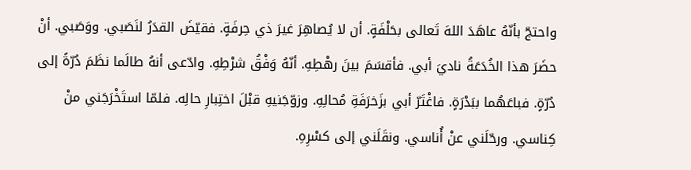واحتجّ بأنّهُ عاهَدَ اللهَ تَعالى بحَلْفَةٍ. أن لا يُصاهِرَ غيرَ ذي حِرفَةٍ. فقيّضَ القدَرُ لنَصَبي. ووَصَبي. أنْ حضَرَ هذا الخُدَعَةُ ناديَ أبي. فأقسَمَ بينَ رهْطِهِ. أنّهُ وَفْقُ شرْطِهِ. وادّعى أنهُ طالَما نظَمَ دُرّةً إلى دُرّةٍ. فباعَهُما ببَدْرَةٍ. فاغْتَرّ أبي بزَخرَفَةِ مُحالِهِ. وزوّجَنيهِ قبْلَ اختِبارِ حالِه. فلمّا استَخْرَجَني منْ كِناسي. ورحّلَني عنْ أُناسي. ونقَلَني إلى كسْرِهِ.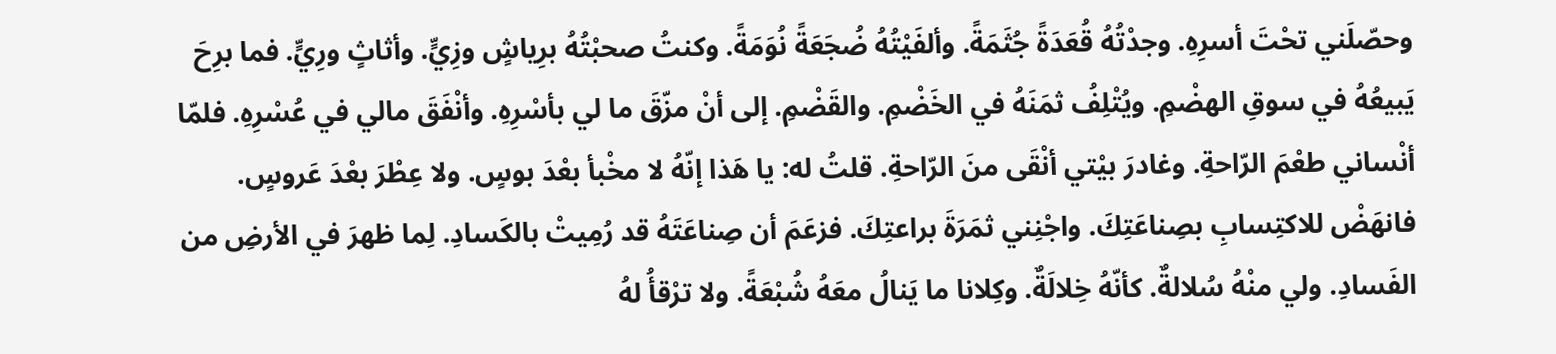وحصّلَني تحْتَ أسرِهِ. وجدْتُهُ قُعَدَةً جُثَمَةً. وألفَيْتُهُ ضُجَعَةً نُوَمَةً. وكنتُ صحبْتُهُ برِياشٍ وزِيٍّ. وأثاثٍ ورِيٍّ. فما برِحَ يَبيعُهُ في سوقِ الهضْمِ. ويُتْلِفُ ثمَنَهُ في الخَضْمِ. والقَضْمِ. إلى أنْ مزّقَ ما لي بأسْرِهِ. وأنْفَقَ مالي في عُسْرِهِ. فلمّا أنْساني طعْمَ الرّاحةِ. وغادرَ بيْتي أنْقَى منَ الرّاحةِ. قلتُ له: يا هَذا إنّهُ لا مخْبأ بعْدَ بوسٍ. ولا عِطْرَ بعْدَ عَروسٍ. فانهَضْ للاكتِسابِ بصِناعَتِكَ. واجْنِني ثمَرَةَ براعتِكَ. فزعَمَ أن صِناعَتَهُ قد رُمِيتْ بالكَسادِ. لِما ظهرَ في الأرضِ من الفَسادِ. ولي منْهُ سُلالةٌ. كأنّهُ خِلالَةٌ. وكِلانا ما يَنالُ معَهُ شُبْعَةً. ولا ترْقأُ لهُ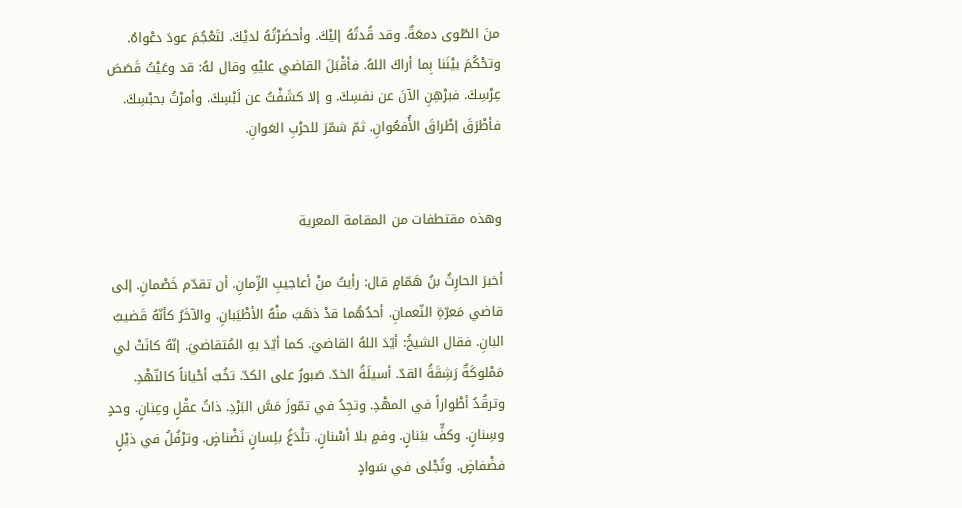منَ الطّوى دمعَةٌ. وقد قُدتُهُ إليْكَ. وأحضَرْتُهُ لديْكَ. لتَعْجُمَ عودَ دعْواهُ. وتحْكُمَ بيْنَنا بِما أراكَ اللهُ. فأقْبَلَ القاضي عليْهِ وقال لهُ: قد وعَيْتُ قَصَصَ عِرْسِكَ. فبرْهِنِ الآنَ عن نفسِكَ. و إلا كشَفْتُ عن لَبْسِكَ. وأمرْتُ بحبْسِكَ. فأطْرَقَ إطْراقَ الأُفعُوانِ. ثمّ شمّرَ للحرْبِ العَوانِ.


وهذه مقتطفات من المقامة المعرية

أخبرَ الحارِثُ بنُ هَمّامٍ قال: رأيتُ منْ أعاجيبِ الزّمانِ. أن تقدّم خَصْمانِ. إلى قاضي مَعرّةِ النّعمانِ. أحدُهُما قدْ ذهَبَ منْهُ الأطْيَبانِ. والآخَرُ كأنّهُ قَضيبُ البانِ. فقال الشيخُ: أيّدَ اللهُ القاضيَ. كما أيّدَ بهِ المُتقاضيَ. إنّهُ كانَتْ لي مَمْلوكَةٌ رَشِقَةُ القدّ. أسيلَةُ الخدّ. صَبورٌ على الكدّ. تخُبّ أحْياناً كالنّهْدِ. وترقُدُ أطْواراً في المهْدِ. وتجِدُ في تمّوزَ مَسَّ البَرْدِ. ذاتُ عقْلٍ وعِنانٍ. وحدٍ وسِنانٍ. وكفٍّ ببَنانٍ. وفمٍ بلا أسْنانٍ. تلْدَغُ بلِسانٍ نَضْناضٍ. وترْفُلُ في ذيْلٍ فضْفاضٍ. وتُجْلى في سَوادٍ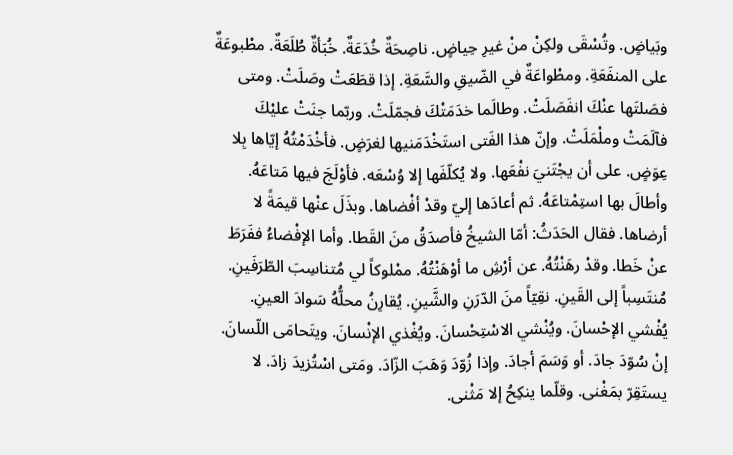وبَياضٍ. وتُسْقَى ولكِنْ منْ غيرِ حِياضٍ. ناصِحَةٌ خُدَعَةٌ. خُبَأةٌ طُلَعَةٌ. مطْبوعَةٌ على المنفَعَةِ. ومطْواعَةٌ في الضّيقِ والسَّعَةِ. إذا قطَعَتْ وصَلَتْ. ومتى فصَلتَها عنْكَ انفَصَلَتْ. وطالَما خدَمَتْكَ فجمّلَتْ. وربّما جنَتْ عليْكَ فآلَمَتْ وملْمَلَتْ. وإنّ هذا الفَتى استَخْدَمَنيها لغرَضٍ. فأخْدَمْتُهُ إيّاها بِلا عِوَضٍ. على أن يجْتَنيَ نفْعَها. ولا يُكلّفَها إلا وُسْعَه. فأوْلَجَ فيها مَتاعَهُ. وأطالَ بها استِمْتاعَهُ. ثم أعادَها إليّ وقدْ أفْضاها. وبذَلَ عنْها قيمَةً لا أرضاها. فقال الحَدَثُ: أمّا الشيخُ فأصدَقُ منَ القَطا. وأما الإفْضاءُ ففَرَطَ عنْ خَطا. وقدْ رهَنْتُهُ. عن أرْشِ ما أوْهَنْتُهُ. ممْلوكاً لي مُتناسِبَ الطّرَفَينِ. مُنتَسِباً إلى القَينِ. نقِيّاً منَ الدّرَنِ والشَّينِ. يُقارِنُ محلُّهُ سَوادَ العينِ. يُفْشي الإحْسانَ. ويُنْشي الاسْتِحْسانَ. ويُغْذي الإنْسانَ. ويتَحامَى اللّسانَ. إنْ سُوّدَ جادَ. أو وَسَمَ أجادَ. وإذا زُوّدَ وَهَبَ الزّادَ. ومَتى اسْتُزيدَ زادَ. لا يستَقِرّ بمَغْنى. وقلّما ينكِحُ إلا مَثْنى.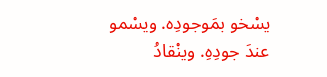يسْخو بمَوجودِه. ويسْمو عندَ جودِهِ. وينْقادُ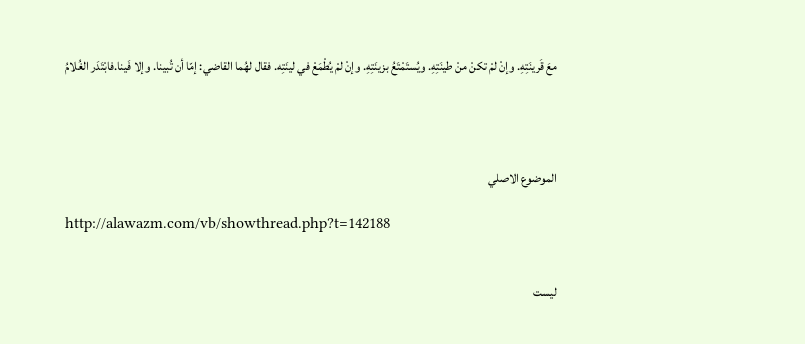معَ قَرينَتِهِ. وإنْ لمْ تكنْ منْ طينَتِهِ. ويُستَمْتَعُ بزينَتِهِ. وإنْ لمْ يُطْمَعْ في لينَتِه. فقال لهُما القاضي: إمّا أن تُبينا. وإلا فَينا.فابْتَدَر الغُلامُ




الموضوع الاصلي

http://alawazm.com/vb/showthread.php?t=142188


ليست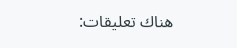هناك تعليقات: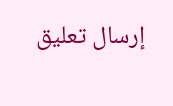إرسال تعليق